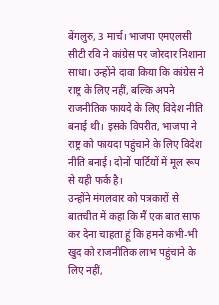बेंगलुरु, 3 मार्च। भाजपा एमएलसी सीटी रवि ने कांग्रेस पर जोरदार निशाना साधा। उन्होंने दावा किया कि कांग्रेस ने राष्ट्र के लिए नहीं, बल्कि अपने राजनीतिक फायदे के लिए विदेश नीति बनाई थी। इसके विपरीत, भाजपा ने राष्ट्र को फायदा पहुंचाने के लिए विदेश नीति बनाई। दोनों पार्टियों में मूल रूप से यही फर्क है।
उन्होंने मंगलवार को पत्रकारों से बातचीत में कहा कि मैं एक बात साफ कर देना चाहता हूं कि हमने कभी-भी खुद को राजनीतिक लाभ पहुंचाने के लिए नहीं,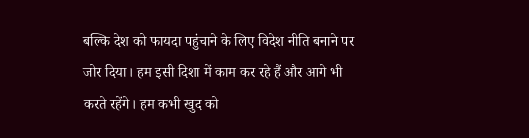बल्कि देश को फायदा पहुंचाने के लिए विदेश नीति बनाने पर जोर दिया। हम इसी दिशा में काम कर रहे हैं और आगे भी करते रहेंगे। हम कभी खुद को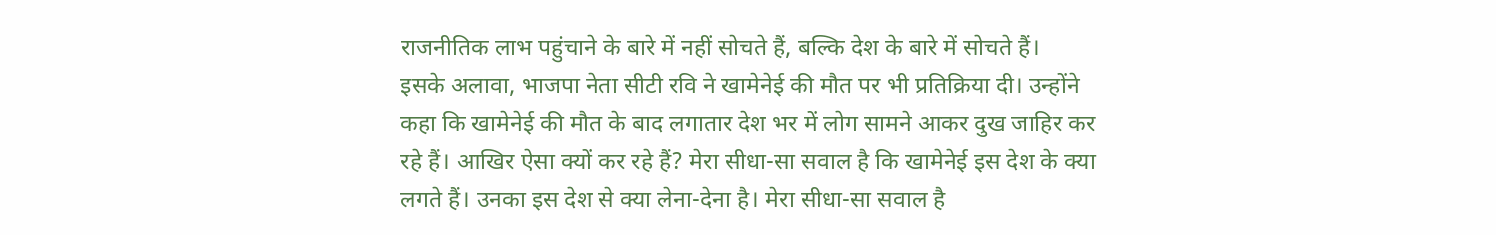राजनीतिक लाभ पहुंचाने के बारे में नहीं सोचते हैं, बल्कि देश के बारे में सोचते हैं।
इसके अलावा, भाजपा नेता सीटी रवि ने खामेनेई की मौत पर भी प्रतिक्रिया दी। उन्होंने कहा कि खामेनेई की मौत के बाद लगातार देश भर में लोग सामने आकर दुख जाहिर कर रहे हैं। आखिर ऐसा क्यों कर रहे हैं? मेरा सीधा-सा सवाल है कि खामेनेई इस देश के क्या लगते हैं। उनका इस देश से क्या लेना-देना है। मेरा सीधा-सा सवाल है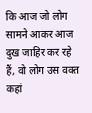कि आज जो लोग सामने आकर आज दुख जाहिर कर रहे हैं, वो लोग उस वक्त कहां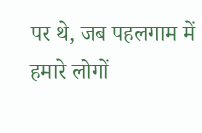पर थे, जब पहलगाम में हमारे लोगों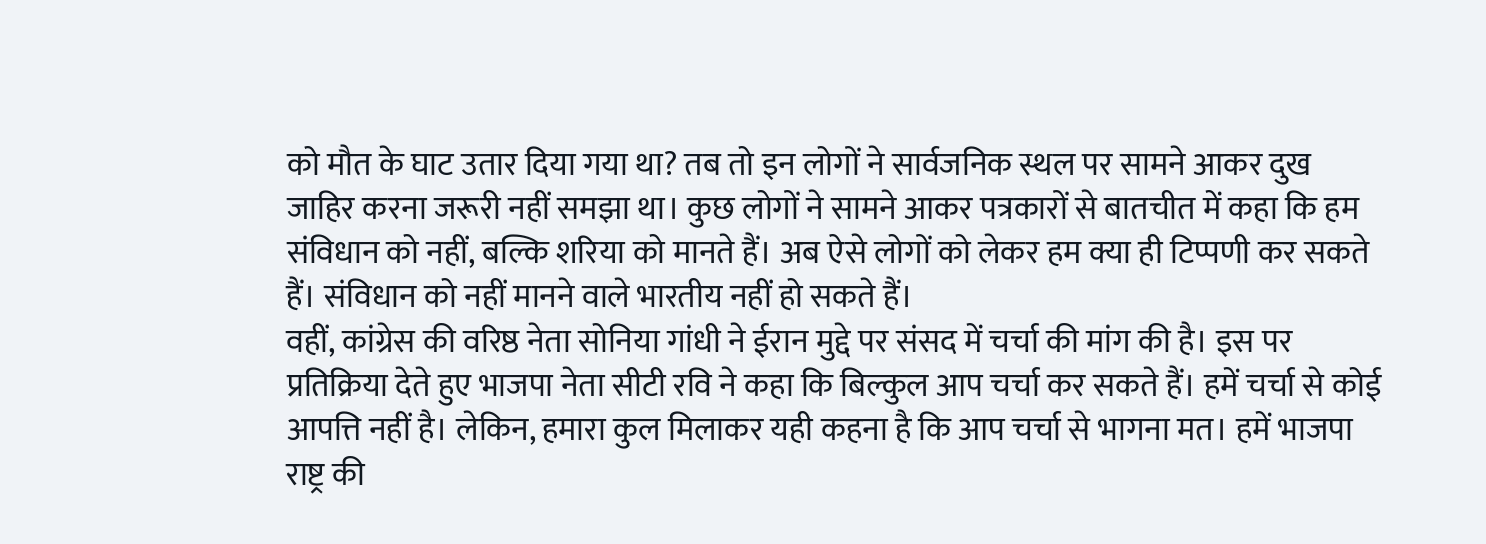को मौत के घाट उतार दिया गया था? तब तो इन लोगों ने सार्वजनिक स्थल पर सामने आकर दुख जाहिर करना जरूरी नहीं समझा था। कुछ लोगों ने सामने आकर पत्रकारों से बातचीत में कहा कि हम संविधान को नहीं, बल्कि शरिया को मानते हैं। अब ऐसे लोगों को लेकर हम क्या ही टिप्पणी कर सकते हैं। संविधान को नहीं मानने वाले भारतीय नहीं हो सकते हैं।
वहीं, कांग्रेस की वरिष्ठ नेता सोनिया गांधी ने ईरान मुद्दे पर संसद में चर्चा की मांग की है। इस पर प्रतिक्रिया देते हुए भाजपा नेता सीटी रवि ने कहा कि बिल्कुल आप चर्चा कर सकते हैं। हमें चर्चा से कोई आपत्ति नहीं है। लेकिन, हमारा कुल मिलाकर यही कहना है कि आप चर्चा से भागना मत। हमें भाजपा राष्ट्र की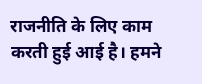राजनीति के लिए काम करती हुई आई है। हमने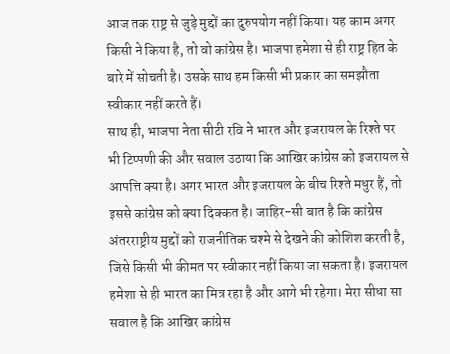आज तक राष्ट्र से जुड़े मुद्दों का दुरुपयोग नहीं किया। यह काम अगर किसी ने किया है, तो वो कांग्रेस है। भाजपा हमेशा से ही राष्ट्र हित के बारे में सोचती है। उसके साथ हम किसी भी प्रकार का समझौता स्वीकार नहीं करते हैं।
साथ ही, भाजपा नेता सीटी रवि ने भारत और इजरायल के रिश्ते पर भी टिप्पणी की और सवाल उठाया कि आखिर कांग्रेस को इजरायल से आपत्ति क्या है। अगर भारत और इजरायल के बीच रिश्ते मधुर हैं, तो इससे कांग्रेस को क्या दिक्कत है। जाहिर-सी बात है कि कांग्रेस अंतरराष्ट्रीय मुद्दों को राजनीतिक चश्मे से देखने की कोशिश करती है, जिसे किसी भी कीमत पर स्वीकार नहीं किया जा सकता है। इजरायल हमेशा से ही भारत का मित्र रहा है और आगे भी रहेगा। मेरा सीधा सा सवाल है कि आखिर कांग्रेस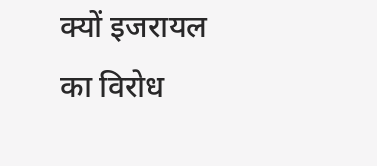क्यों इजरायल का विरोध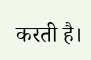करती है।